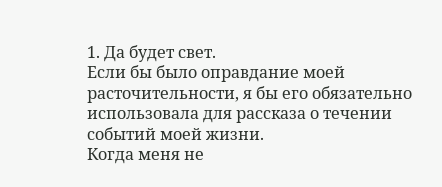1. Да будет свет.
Если бы было оправдание моей расточительности, я бы его обязательно использовала для рассказа о течении событий моей жизни.
Когда меня не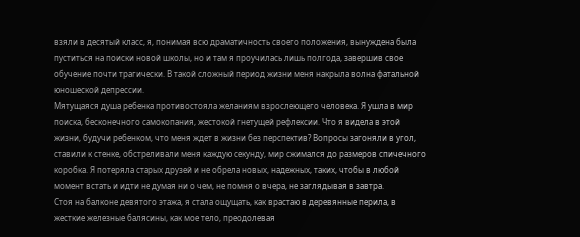взяли в десятый класс, я, понимая всю драматичность своего положения, вынуждена была пуститься на поиски новой школы, но и там я проучилась лишь полгода, завершив свое обучение почти трагически. В такой сложный период жизни меня накрыла волна фатальной юношеской депрессии.
Мятущаяся душа ребенка противостояла желаниям взрослеющего человека. Я ушла в мир поиска, бесконечного самокопания, жестокой гнетущей рефлексии. Что я видела в этой жизни, будучи ребенком, что меня ждет в жизни без перспектив? Вопросы загоняли в угол, ставили к стенке, обстреливали меня каждую секунду, мир сжимался до размеров спичечного коробка. Я потеряла старых друзей и не обрела новых, надежных, таких, чтобы в любой момент встать и идти не думая ни о чем, не помня о вчера, не заглядывая в завтра.
Стоя на балконе девятого этажа, я стала ощущать, как врастаю в деревянные перила, в жесткие железные балясины, как мое тело, преодолевая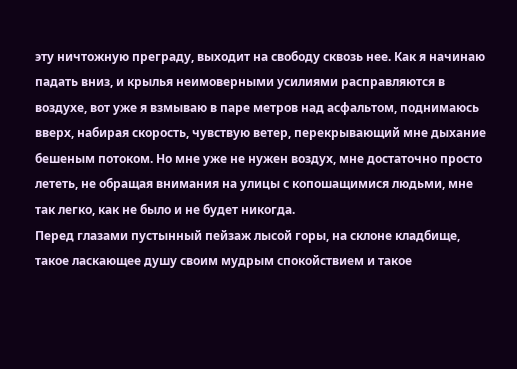эту ничтожную преграду, выходит на свободу сквозь нее. Как я начинаю падать вниз, и крылья неимоверными усилиями расправляются в воздухе, вот уже я взмываю в паре метров над асфальтом, поднимаюсь вверх, набирая скорость, чувствую ветер, перекрывающий мне дыхание бешеным потоком. Но мне уже не нужен воздух, мне достаточно просто лететь, не обращая внимания на улицы с копошащимися людьми, мне так легко, как не было и не будет никогда.
Перед глазами пустынный пейзаж лысой горы, на склоне кладбище, такое ласкающее душу своим мудрым спокойствием и такое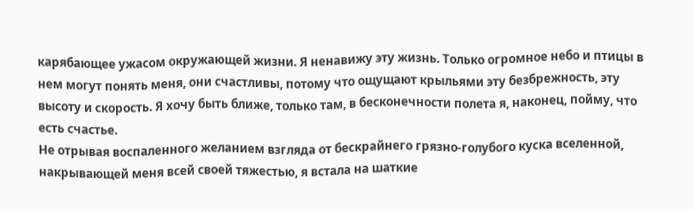карябающее ужасом окружающей жизни. Я ненавижу эту жизнь. Только огромное небо и птицы в нем могут понять меня, они счастливы, потому что ощущают крыльями эту безбрежность, эту высоту и скорость. Я хочу быть ближе, только там, в бесконечности полета я, наконец, пойму, что есть счастье.
Не отрывая воспаленного желанием взгляда от бескрайнего грязно-голубого куска вселенной, накрывающей меня всей своей тяжестью, я встала на шаткие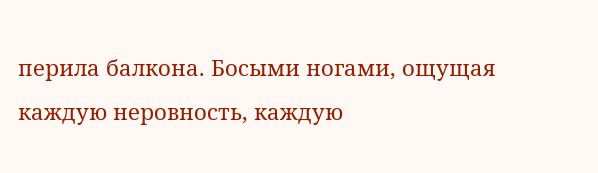перила балкона. Босыми ногами, ощущая каждую неровность, каждую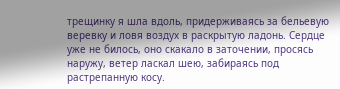трещинку я шла вдоль, придерживаясь за бельевую веревку и ловя воздух в раскрытую ладонь. Сердце уже не билось, оно скакало в заточении, просясь наружу, ветер ласкал шею, забираясь под растрепанную косу.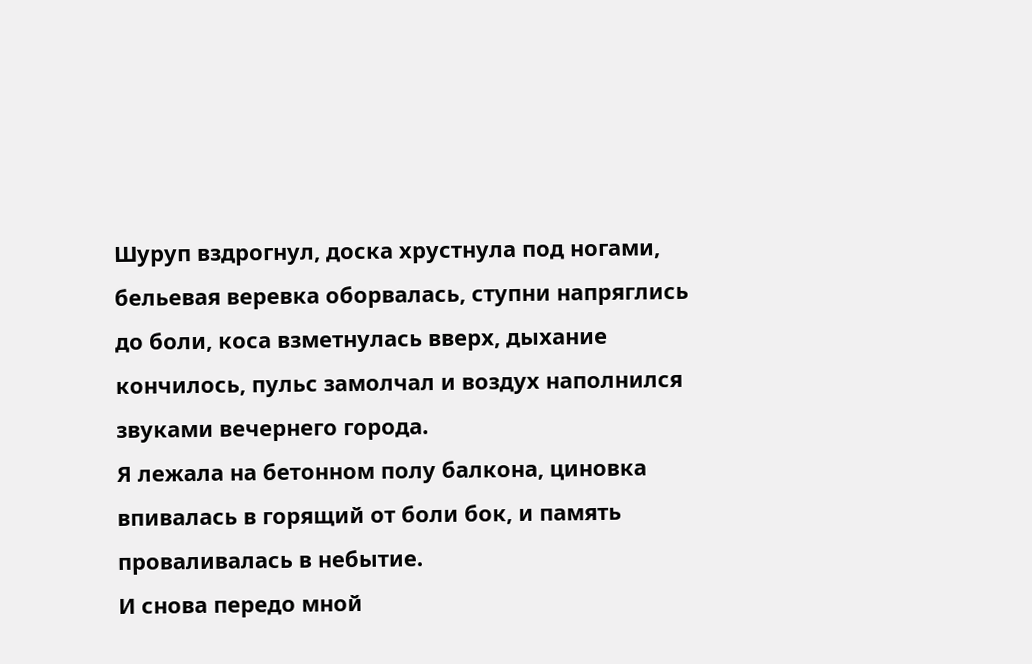Шуруп вздрогнул, доска хрустнула под ногами, бельевая веревка оборвалась, ступни напряглись до боли, коса взметнулась вверх, дыхание кончилось, пульс замолчал и воздух наполнился звуками вечернего города.
Я лежала на бетонном полу балкона, циновка впивалась в горящий от боли бок, и память проваливалась в небытие.
И снова передо мной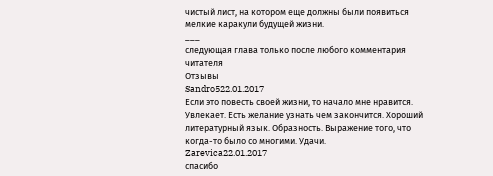чистый лист, на котором еще должны были появиться мелкие каракули будущей жизни.
___
следующая глава только после любого комментария читателя
Отзывы
Sandro522.01.2017
Если это повесть своей жизни, то начало мне нравится. Увлекает. Есть желание узнать чем закончится. Хороший литературный язык. Образность. Выражение того, что когда-то было со многими. Удачи.
Zarevica22.01.2017
спасибо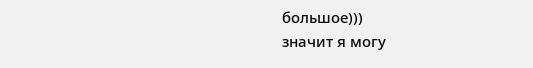большое)))
значит я могу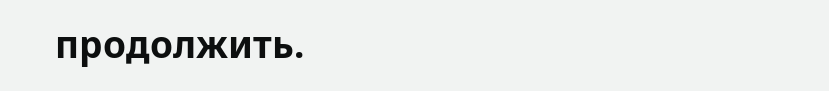продолжить.